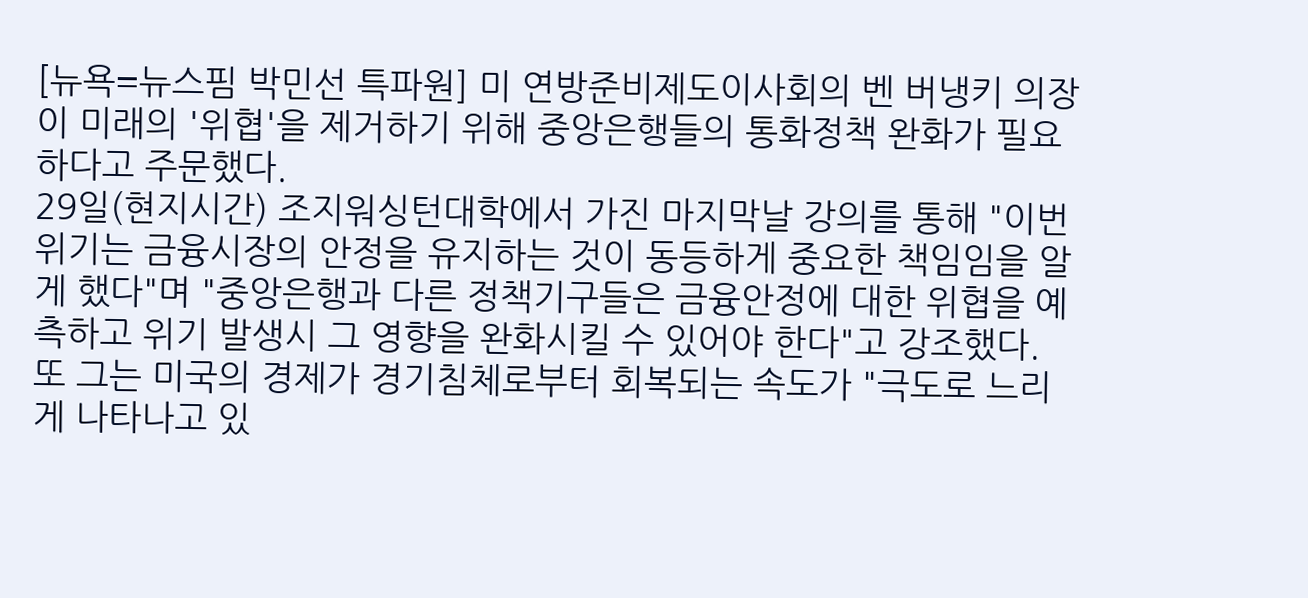[뉴욕=뉴스핌 박민선 특파원] 미 연방준비제도이사회의 벤 버냉키 의장이 미래의 '위협'을 제거하기 위해 중앙은행들의 통화정책 완화가 필요하다고 주문했다.
29일(현지시간) 조지워싱턴대학에서 가진 마지막날 강의를 통해 "이번 위기는 금융시장의 안정을 유지하는 것이 동등하게 중요한 책임임을 알게 했다"며 "중앙은행과 다른 정책기구들은 금융안정에 대한 위협을 예측하고 위기 발생시 그 영향을 완화시킬 수 있어야 한다"고 강조했다.
또 그는 미국의 경제가 경기침체로부터 회복되는 속도가 "극도로 느리게 나타나고 있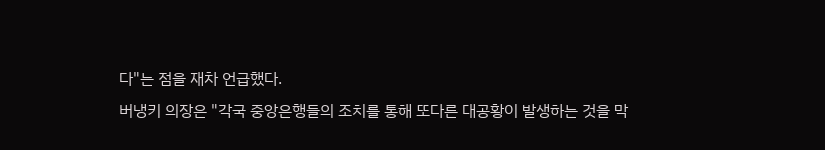다"는 점을 재차 언급했다.
버냉키 의장은 "각국 중앙은행들의 조치를 통해 또다른 대공황이 발생하는 것을 막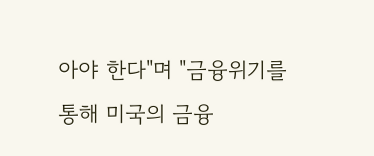아야 한다"며 "금융위기를 통해 미국의 금융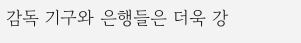감독 기구와 은행들은 더욱 강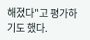해졌다"고 평가하기도 했다.